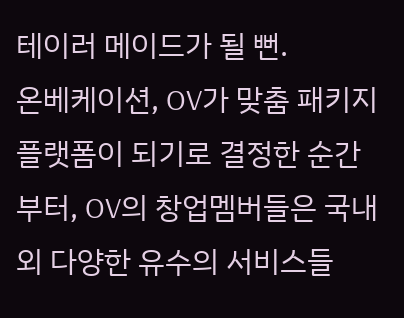테이러 메이드가 될 뻔.
온베케이션, OV가 맞춤 패키지 플랫폼이 되기로 결정한 순간부터, OV의 창업멤버들은 국내외 다양한 유수의 서비스들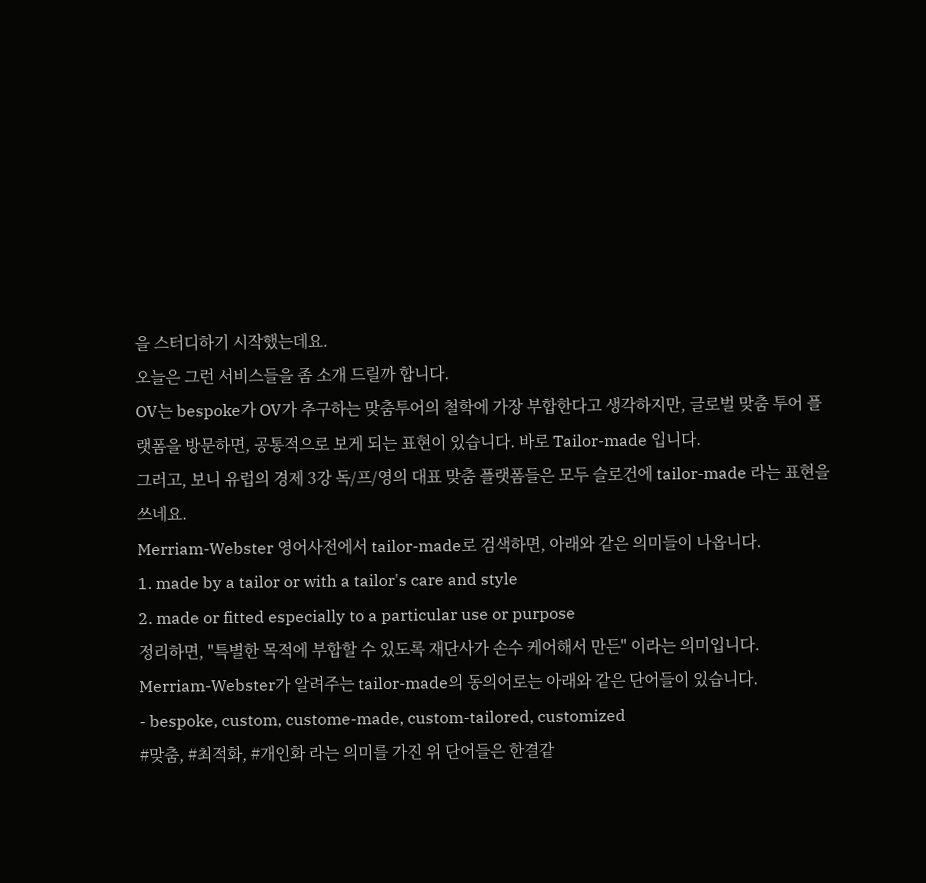을 스터디하기 시작했는데요.
오늘은 그런 서비스들을 좀 소개 드릴까 합니다.
OV는 bespoke가 OV가 추구하는 맞춤투어의 철학에 가장 부합한다고 생각하지만, 글로벌 맞춤 투어 플랫폼을 방문하면, 공통적으로 보게 되는 표현이 있습니다. 바로 Tailor-made 입니다.
그러고, 보니 유럽의 경제 3강 독/프/영의 대표 맞춤 플랫폼들은 모두 슬로건에 tailor-made 라는 표현을 쓰네요.
Merriam-Webster 영어사전에서 tailor-made로 검색하면, 아래와 같은 의미들이 나옵니다.
1. made by a tailor or with a tailor's care and style
2. made or fitted especially to a particular use or purpose
정리하면, "특별한 목적에 부합할 수 있도록 재단사가 손수 케어해서 만든" 이라는 의미입니다.
Merriam-Webster가 알려주는 tailor-made의 동의어로는 아래와 같은 단어들이 있습니다.
- bespoke, custom, custome-made, custom-tailored, customized
#맞춤, #최적화, #개인화 라는 의미를 가진 위 단어들은 한결같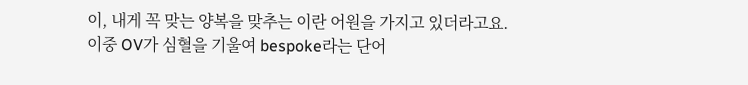이, 내게 꼭 맞는 양복을 맞추는 이란 어원을 가지고 있더라고요.
이중 OV가 심혈을 기울여 bespoke라는 단어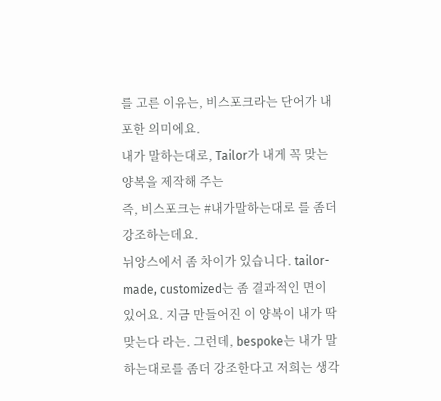를 고른 이유는, 비스포크라는 단어가 내포한 의미에요.
내가 말하는대로, Tailor가 내게 꼭 맞는 양복을 제작해 주는
즉, 비스포크는 #내가말하는대로 를 좀더 강조하는데요.
뉘앙스에서 좀 차이가 있습니다. tailor-made, customized는 좀 결과적인 면이 있어요. 지금 만들어진 이 양복이 내가 딱 맞는다 라는. 그런데, bespoke는 내가 말하는대로를 좀더 강조한다고 저희는 생각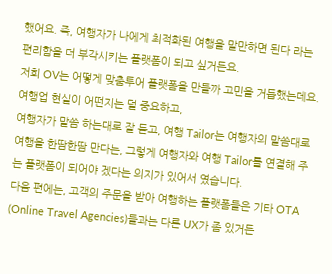했어요. 즉, 여행자가 나에게 최적화된 여행을 말만하면 된다 라는 편리함을 더 부각시키는 플랫폼이 되고 싶거든요.
저희 OV는 어떻게 맞춤투어 플랫폼을 만들까 고민을 거듭했는데요.
여행업 현실이 어떤지는 덜 중요하고,
여행자가 말씀 하는대로 잘 듣고, 여행 Tailor는 여행자의 말씀대로 여행을 한땀한땀 만다는, 그렇게 여행자와 여행 Tailor를 연결해 주는 플랫폼이 되어야 겠다는 의지가 있어서 였습니다.
다음 편에는, 고객의 주문을 받아 여행하는 플랫폼들은 기타 OTA (Online Travel Agencies)들과는 다른 UX가 좀 있거든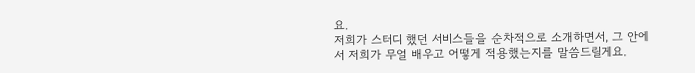요.
저희가 스터디 했던 서비스들을 순차적으로 소개하면서, 그 안에서 저희가 무얼 배우고 어떻게 적용했는지를 말씀드릴게요.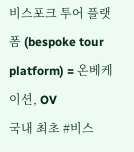비스포크 투어 플랫폼 (bespoke tour platform) = 온베케이션, OV
국내 최초 #비스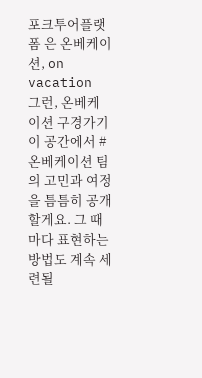포크투어플랫폼 은 온베케이션, on vacation
그런, 온베케이션 구경가기
이 공간에서 #온베케이션 팀의 고민과 여정을 틈틈히 공개할게요. 그 때 마다 표현하는 방법도 계속 세련될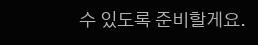수 있도록 준비할게요.